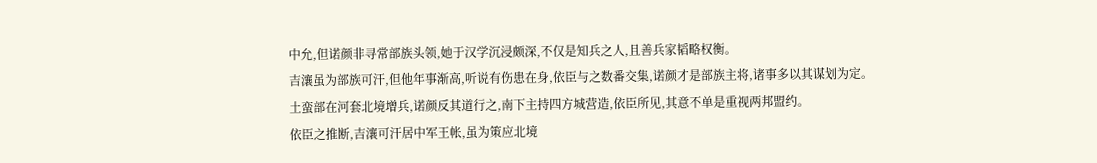中允,但诺颜非寻常部族头领,她于汉学沉浸颇深,不仅是知兵之人,且善兵家韬略权衡。
吉瀼虽为部族可汗,但他年事渐高,听说有伤患在身,依臣与之数番交集,诺颜才是部族主将,诸事多以其谋划为定。
土蛮部在河套北境增兵,诺颜反其道行之,南下主持四方城营造,依臣所见,其意不单是重视两邦盟约。
依臣之推断,吉瀼可汗居中军王帐,虽为策应北境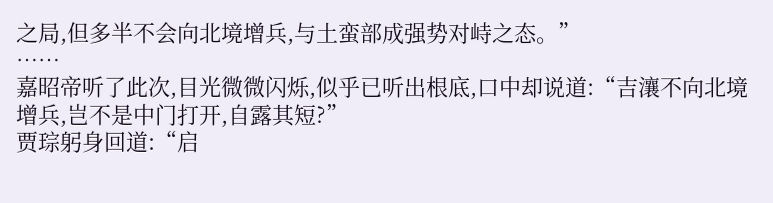之局,但多半不会向北境增兵,与土蛮部成强势对峙之态。”
……
嘉昭帝听了此次,目光微微闪烁,似乎已听出根底,口中却说道:“吉瀼不向北境增兵,岂不是中门打开,自露其短?”
贾琮躬身回道:“启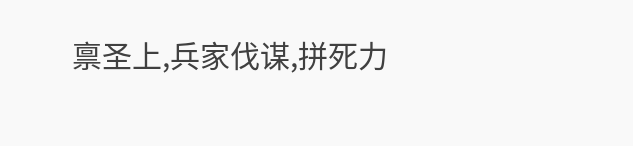禀圣上,兵家伐谋,拼死力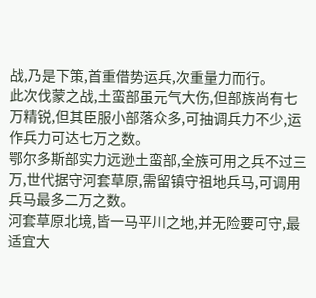战,乃是下策,首重借势运兵,次重量力而行。
此次伐蒙之战,土蛮部虽元气大伤,但部族尚有七万精锐,但其臣服小部落众多,可抽调兵力不少,运作兵力可达七万之数。
鄂尔多斯部实力远逊土蛮部,全族可用之兵不过三万,世代据守河套草原,需留镇守祖地兵马,可调用兵马最多二万之数。
河套草原北境,皆一马平川之地,并无险要可守,最适宜大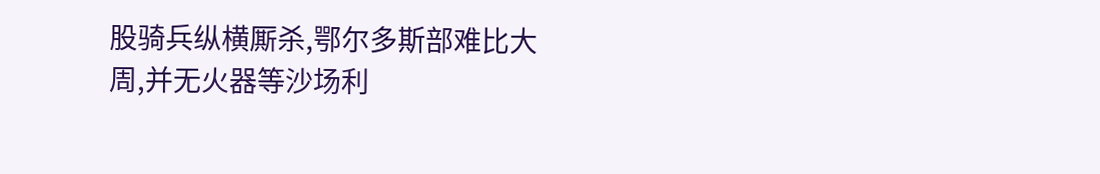股骑兵纵横厮杀,鄂尔多斯部难比大周,并无火器等沙场利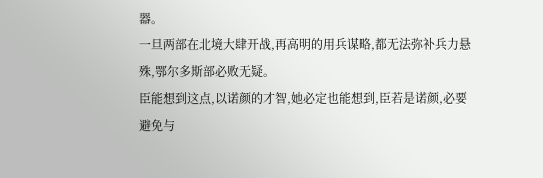器。
一旦两部在北境大肆开战,再高明的用兵谋略,都无法弥补兵力悬殊,鄂尔多斯部必败无疑。
臣能想到这点,以诺颜的才智,她必定也能想到,臣若是诺颜,必要避免与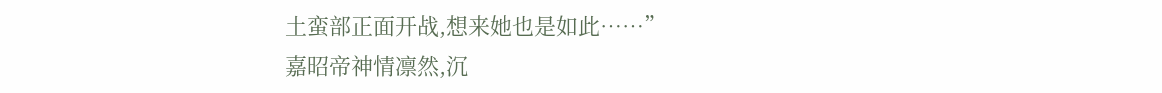土蛮部正面开战,想来她也是如此……”
嘉昭帝神情凛然,沉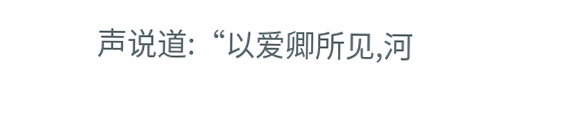声说道:“以爱卿所见,河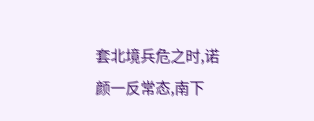套北境兵危之时,诺颜一反常态,南下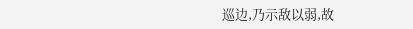巡边,乃示敌以弱,故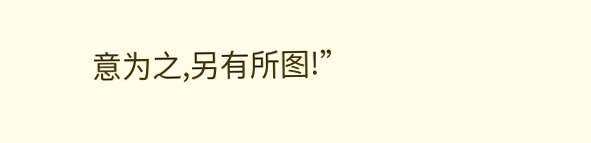意为之,另有所图!”